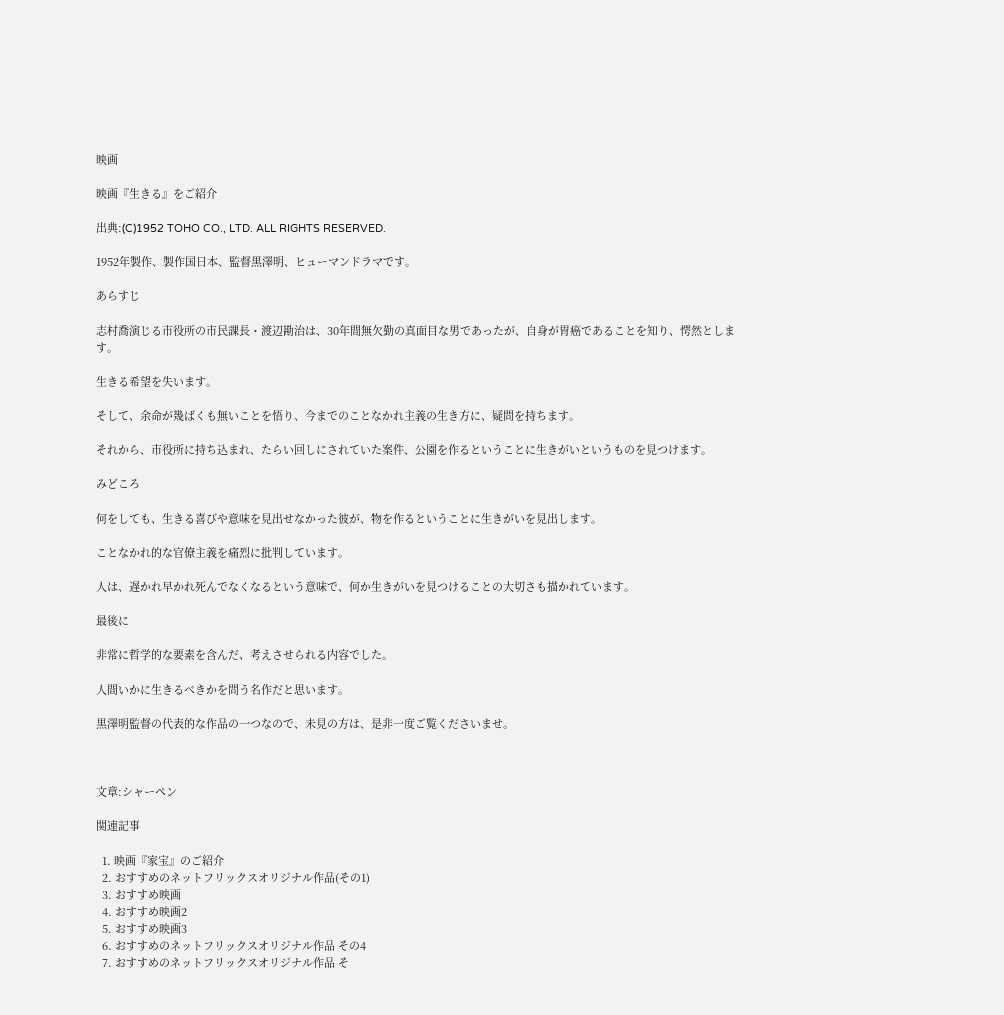映画

映画『生きる』をご紹介

出典:(C)1952 TOHO CO., LTD. ALL RIGHTS RESERVED.

1952年製作、製作国日本、監督黒澤明、ヒューマンドラマです。

あらすじ

志村喬演じる市役所の市民課長・渡辺勘治は、30年間無欠勤の真面目な男であったが、自身が胃癌であることを知り、愕然とします。

生きる希望を失います。

そして、余命が幾ばくも無いことを悟り、今までのことなかれ主義の生き方に、疑問を持ちます。

それから、市役所に持ち込まれ、たらい回しにされていた案件、公園を作るということに生きがいというものを見つけます。

みどころ

何をしても、生きる喜びや意味を見出せなかった彼が、物を作るということに生きがいを見出します。

ことなかれ的な官僚主義を痛烈に批判しています。

人は、遅かれ早かれ死んでなくなるという意味で、何か生きがいを見つけることの大切さも描かれています。

最後に

非常に哲学的な要素を含んだ、考えさせられる内容でした。

人間いかに生きるべきかを問う名作だと思います。

黒澤明監督の代表的な作品の一つなので、未見の方は、是非一度ご覧くださいませ。



文章:シャーペン

関連記事

  1. 映画『家宝』のご紹介
  2. おすすめのネットフリックスオリジナル作品(その1)
  3. おすすめ映画
  4. おすすめ映画2
  5. おすすめ映画3
  6. おすすめのネットフリックスオリジナル作品 その4
  7. おすすめのネットフリックスオリジナル作品 そ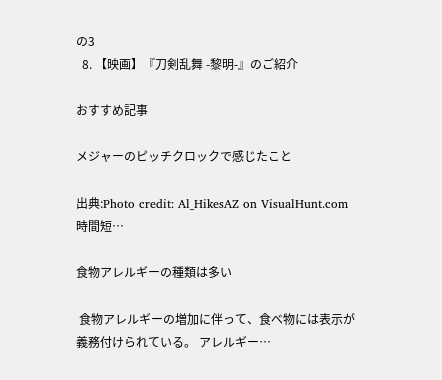の3
  8. 【映画】『刀剣乱舞 -黎明-』のご紹介

おすすめ記事

メジャーのピッチクロックで感じたこと

出典:Photo credit: Al_HikesAZ on VisualHunt.com時間短…

食物アレルギーの種類は多い

 食物アレルギーの増加に伴って、食べ物には表示が義務付けられている。 アレルギー…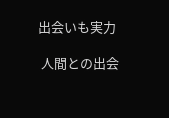出会いも実力

 人間との出会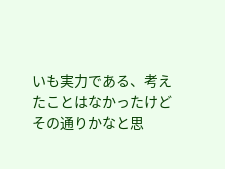いも実力である、考えたことはなかったけどその通りかなと思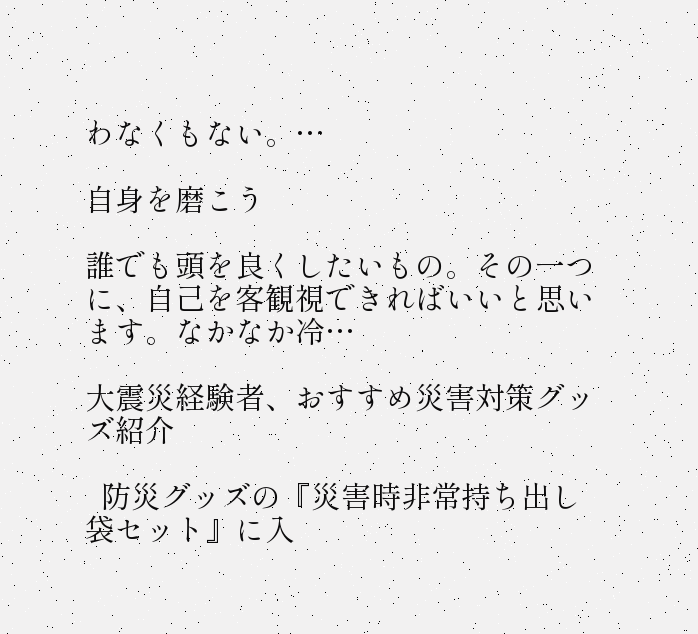わなくもない。…

自身を磨こう

誰でも頭を良くしたいもの。その一つに、自己を客観視できればいいと思います。なかなか冷…

大震災経験者、おすすめ災害対策グッズ紹介

  防災グッズの『災害時非常持ち出し袋セット』に入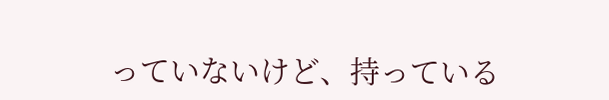っていないけど、持っている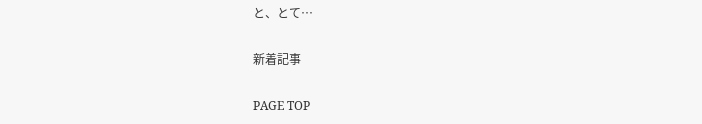と、とて…

新着記事

PAGE TOP